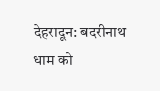देहरादून: बदरीनाथ धाम को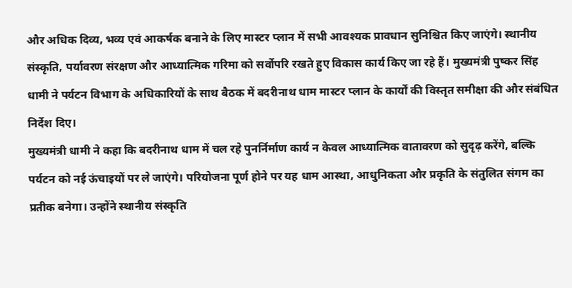और अधिक दिव्य, भव्य एवं आकर्षक बनाने के लिए मास्टर प्लान में सभी आवश्यक प्रावधान सुनिश्चित किए जाएंगे। स्थानीय संस्कृति, पर्यावरण संरक्षण और आध्यात्मिक गरिमा को सर्वोपरि रखते हुए विकास कार्य किए जा रहे हैं। मुख्यमंत्री पुष्कर सिंह धामी ने पर्यटन विभाग के अधिकारियों के साथ बैठक में बदरीनाथ धाम मास्टर प्लान के कार्यों की विस्तृत समीक्षा की और संबंधित निर्देश दिए।
मुख्यमंत्री धामी ने कहा कि बदरीनाथ धाम में चल रहे पुनर्निर्माण कार्य न केवल आध्यात्मिक वातावरण को सुदृढ़ करेंगे, बल्कि पर्यटन को नई ऊंचाइयों पर ले जाएंगे। परियोजना पूर्ण होने पर यह धाम आस्था, आधुनिकता और प्रकृति के संतुलित संगम का प्रतीक बनेगा। उन्होंने स्थानीय संस्कृति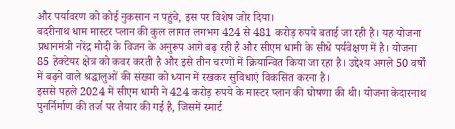और पर्यावरण को कोई नुकसान न पहुंचे, इस पर विशेष जोर दिया।
बदरीनाथ धाम मास्टर प्लान की कुल लागत लगभग 424 से 481 करोड़ रुपये बताई जा रही है। यह योजना प्रधानमंत्री नरेंद्र मोदी के विजन के अनुरूप आगे बढ़ रही है और सीएम धामी के सीधे पर्यवेक्षण में है। योजना 85 हेक्टेयर क्षेत्र को कवर करती है और इसे तीन चरणों में क्रियान्वित किया जा रहा है। उद्देश्य अगले 50 वर्षों में बढ़ने वाले श्रद्धालुओं की संख्या को ध्यान में रखकर सुविधाएं विकसित करना है।
इससे पहले 2024 में सीएम धामी ने 424 करोड़ रुपये के मास्टर प्लान की घोषणा की थी। योजना केदारनाथ पुनर्निर्माण की तर्ज पर तैयार की गई है, जिसमें स्मार्ट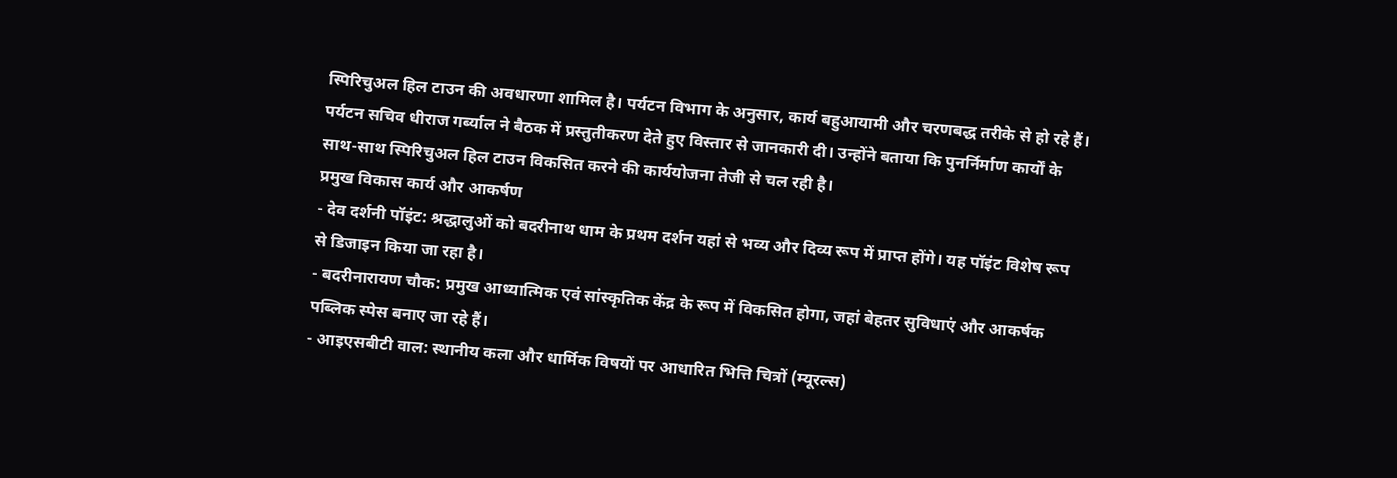स्पिरिचुअल हिल टाउन की अवधारणा शामिल है। पर्यटन विभाग के अनुसार, कार्य बहुआयामी और चरणबद्ध तरीके से हो रहे हैं।
पर्यटन सचिव धीराज गर्ब्याल ने बैठक में प्रस्तुतीकरण देते हुए विस्तार से जानकारी दी। उन्होंने बताया कि पुनर्निर्माण कार्यों के साथ-साथ स्पिरिचुअल हिल टाउन विकसित करने की कार्ययोजना तेजी से चल रही है।
प्रमुख विकास कार्य और आकर्षण
- देव दर्शनी पॉइंट: श्रद्धालुओं को बदरीनाथ धाम के प्रथम दर्शन यहां से भव्य और दिव्य रूप में प्राप्त होंगे। यह पॉइंट विशेष रूप से डिजाइन किया जा रहा है।
- बदरीनारायण चौक: प्रमुख आध्यात्मिक एवं सांस्कृतिक केंद्र के रूप में विकसित होगा, जहां बेहतर सुविधाएं और आकर्षक पब्लिक स्पेस बनाए जा रहे हैं।
- आइएसबीटी वाल: स्थानीय कला और धार्मिक विषयों पर आधारित भित्ति चित्रों (म्यूरल्स)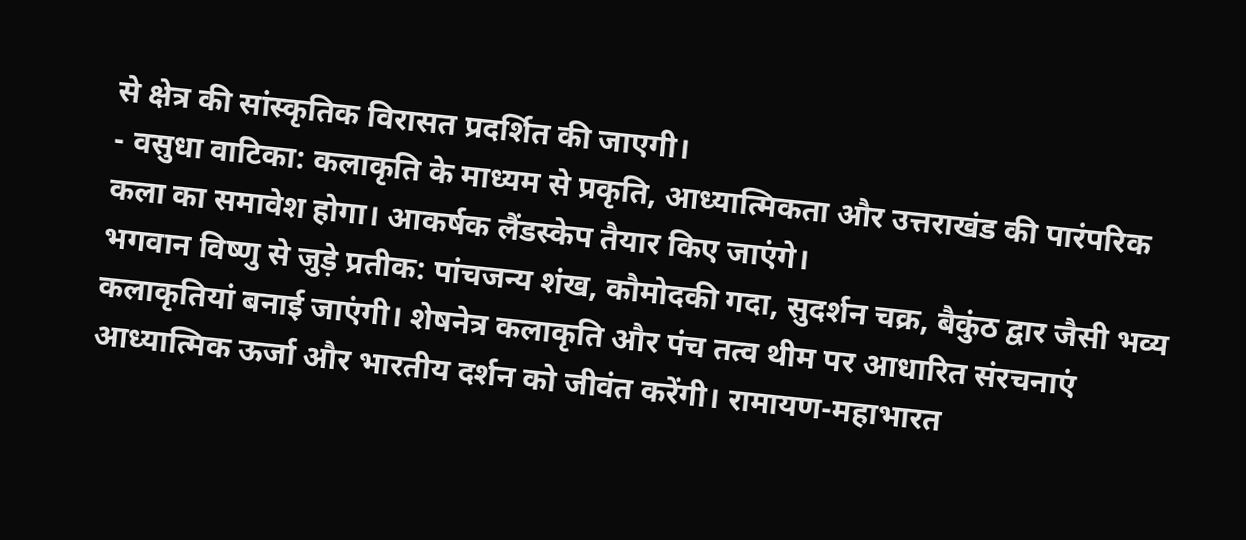से क्षेत्र की सांस्कृतिक विरासत प्रदर्शित की जाएगी।
- वसुधा वाटिका: कलाकृति के माध्यम से प्रकृति, आध्यात्मिकता और उत्तराखंड की पारंपरिक कला का समावेश होगा। आकर्षक लैंडस्केप तैयार किए जाएंगे।
भगवान विष्णु से जुड़े प्रतीक: पांचजन्य शंख, कौमोदकी गदा, सुदर्शन चक्र, बैकुंठ द्वार जैसी भव्य कलाकृतियां बनाई जाएंगी। शेषनेत्र कलाकृति और पंच तत्व थीम पर आधारित संरचनाएं आध्यात्मिक ऊर्जा और भारतीय दर्शन को जीवंत करेंगी। रामायण-महाभारत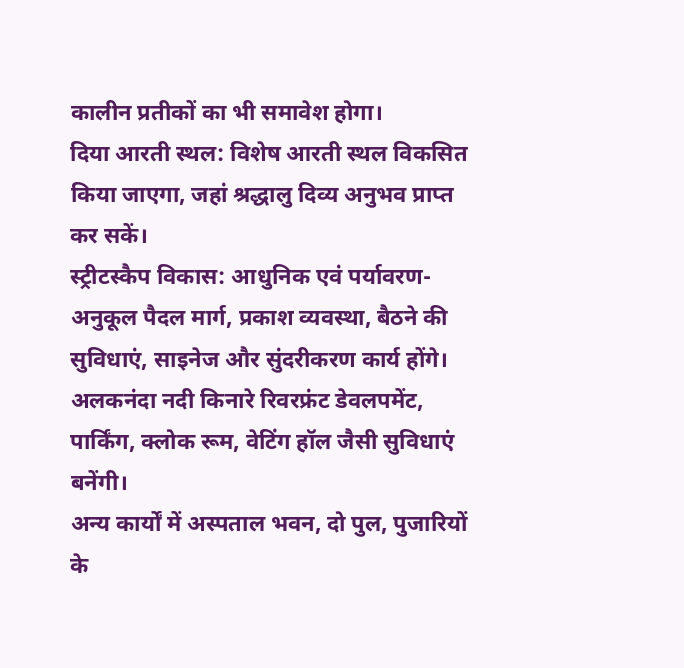कालीन प्रतीकों का भी समावेश होगा।
दिया आरती स्थल: विशेष आरती स्थल विकसित किया जाएगा, जहां श्रद्धालु दिव्य अनुभव प्राप्त कर सकें।
स्ट्रीटस्कैप विकास: आधुनिक एवं पर्यावरण-अनुकूल पैदल मार्ग, प्रकाश व्यवस्था, बैठने की सुविधाएं, साइनेज और सुंदरीकरण कार्य होंगे। अलकनंदा नदी किनारे रिवरफ्रंट डेवलपमेंट, पार्किंग, क्लोक रूम, वेटिंग हॉल जैसी सुविधाएं बनेंगी।
अन्य कार्यों में अस्पताल भवन, दो पुल, पुजारियों के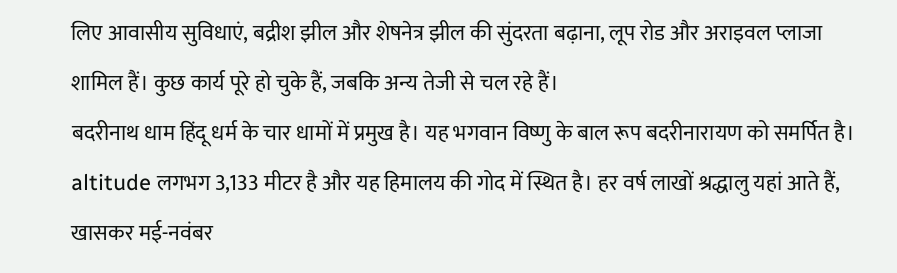लिए आवासीय सुविधाएं, बद्रीश झील और शेषनेत्र झील की सुंदरता बढ़ाना, लूप रोड और अराइवल प्लाजा शामिल हैं। कुछ कार्य पूरे हो चुके हैं, जबकि अन्य तेजी से चल रहे हैं।
बदरीनाथ धाम हिंदू धर्म के चार धामों में प्रमुख है। यह भगवान विष्णु के बाल रूप बदरीनारायण को समर्पित है। altitude लगभग 3,133 मीटर है और यह हिमालय की गोद में स्थित है। हर वर्ष लाखों श्रद्धालु यहां आते हैं, खासकर मई-नवंबर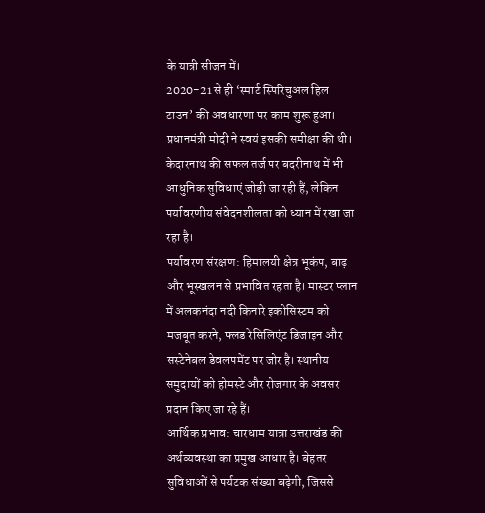के यात्री सीजन में।
2020-21 से ही ‘स्मार्ट स्पिरिचुअल हिल टाउन’ की अवधारणा पर काम शुरू हुआ। प्रधानमंत्री मोदी ने स्वयं इसकी समीक्षा की थी। केदारनाथ की सफल तर्ज पर बदरीनाथ में भी आधुनिक सुविधाएं जोड़ी जा रही हैं, लेकिन पर्यावरणीय संवेदनशीलता को ध्यान में रखा जा रहा है।
पर्यावरण संरक्षण: हिमालयी क्षेत्र भूकंप, बाढ़ और भूस्खलन से प्रभावित रहता है। मास्टर प्लान में अलकनंदा नदी किनारे इकोसिस्टम को मजबूत करने, फ्लड रेसिलिएंट डिजाइन और सस्टेनेबल डेवलपमेंट पर जोर है। स्थानीय समुदायों को होमस्टे और रोजगार के अवसर प्रदान किए जा रहे हैं।
आर्थिक प्रभाव: चारधाम यात्रा उत्तराखंड की अर्थव्यवस्था का प्रमुख आधार है। बेहतर सुविधाओं से पर्यटक संख्या बढ़ेगी, जिससे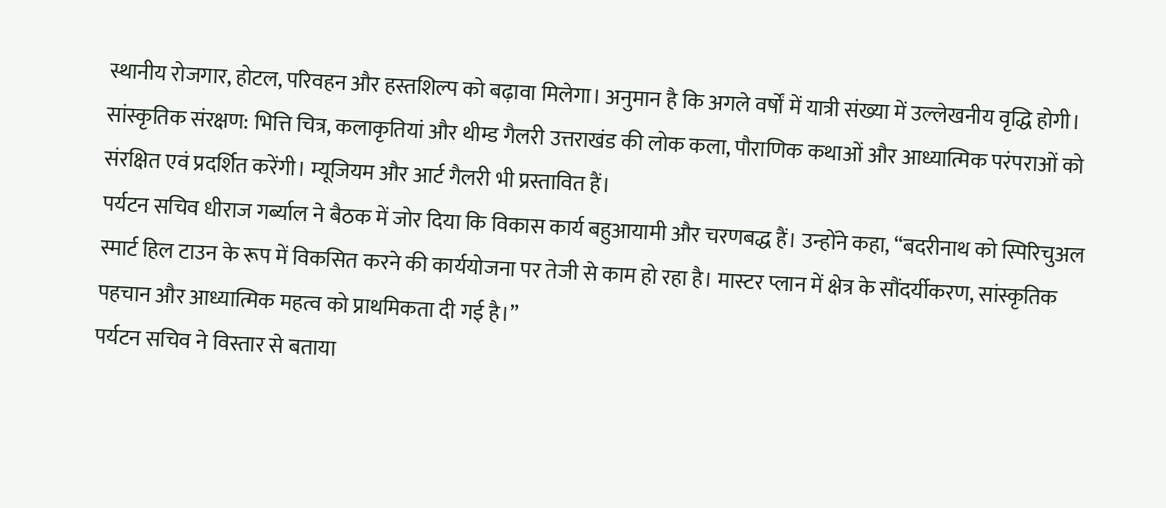स्थानीय रोजगार, होटल, परिवहन और हस्तशिल्प को बढ़ावा मिलेगा। अनुमान है कि अगले वर्षों में यात्री संख्या में उल्लेखनीय वृद्धि होगी।
सांस्कृतिक संरक्षण: भित्ति चित्र, कलाकृतियां और थीम्ड गैलरी उत्तराखंड की लोक कला, पौराणिक कथाओं और आध्यात्मिक परंपराओं को संरक्षित एवं प्रदर्शित करेंगी। म्यूजियम और आर्ट गैलरी भी प्रस्तावित हैं।
पर्यटन सचिव धीराज गर्ब्याल ने बैठक में जोर दिया कि विकास कार्य बहुआयामी और चरणबद्ध हैं। उन्होंने कहा, “बदरीनाथ को स्पिरिचुअल स्मार्ट हिल टाउन के रूप में विकसित करने की कार्ययोजना पर तेजी से काम हो रहा है। मास्टर प्लान में क्षेत्र के सौंदर्यीकरण, सांस्कृतिक पहचान और आध्यात्मिक महत्व को प्राथमिकता दी गई है।”
पर्यटन सचिव ने विस्तार से बताया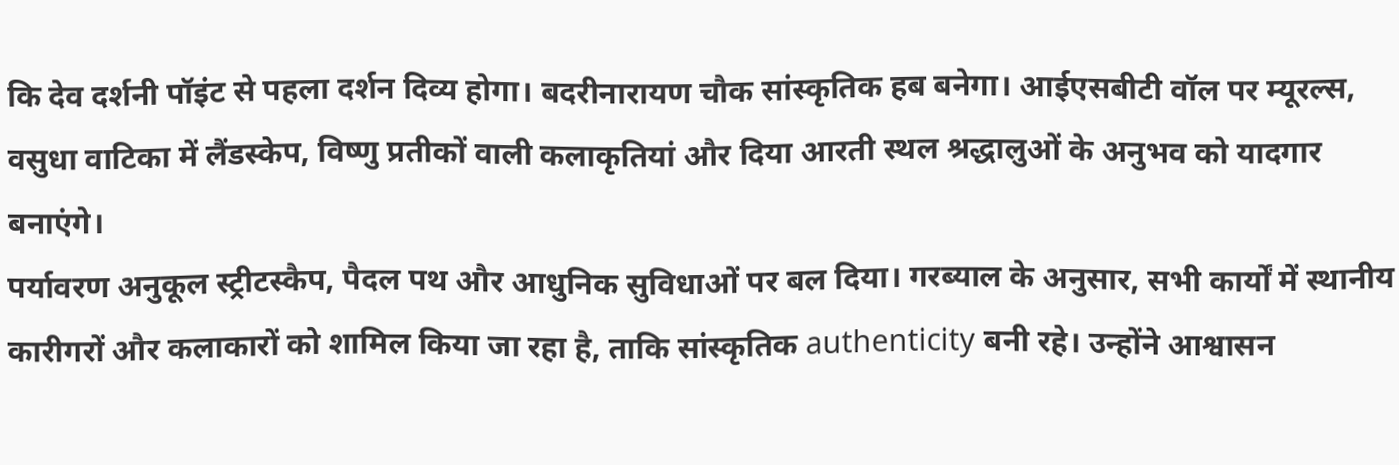कि देव दर्शनी पॉइंट से पहला दर्शन दिव्य होगा। बदरीनारायण चौक सांस्कृतिक हब बनेगा। आईएसबीटी वॉल पर म्यूरल्स, वसुधा वाटिका में लैंडस्केप, विष्णु प्रतीकों वाली कलाकृतियां और दिया आरती स्थल श्रद्धालुओं के अनुभव को यादगार बनाएंगे।
पर्यावरण अनुकूल स्ट्रीटस्कैप, पैदल पथ और आधुनिक सुविधाओं पर बल दिया। गरब्याल के अनुसार, सभी कार्यों में स्थानीय कारीगरों और कलाकारों को शामिल किया जा रहा है, ताकि सांस्कृतिक authenticity बनी रहे। उन्होंने आश्वासन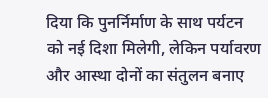दिया कि पुनर्निर्माण के साथ पर्यटन को नई दिशा मिलेगी, लेकिन पर्यावरण और आस्था दोनों का संतुलन बनाए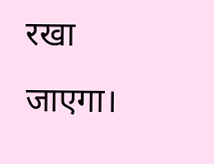रखा जाएगा।